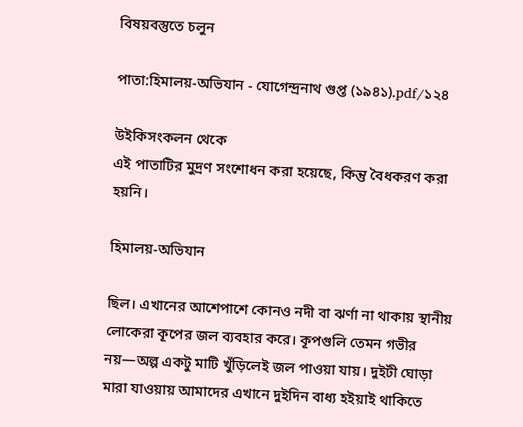বিষয়বস্তুতে চলুন

পাতা:হিমালয়-অভিযান - যোগেন্দ্রনাথ গুপ্ত (১৯৪১).pdf/১২৪

উইকিসংকলন থেকে
এই পাতাটির মুদ্রণ সংশোধন করা হয়েছে, কিন্তু বৈধকরণ করা হয়নি।

হিমালয়-অভিযান

ছিল। এখানের আশেপাশে কোনও নদী বা ঝর্ণা না থাকায় স্থানীয় লোকেরা কূপের জল ব্যবহার করে। কূপগুলি তেমন গভীর নয়—অল্প একটু মাটি খুঁড়িলেই জল পাওয়া যায়। দুইটী ঘোড়া মারা যাওয়ায় আমাদের এখানে দুইদিন বাধ্য হইয়াই থাকিতে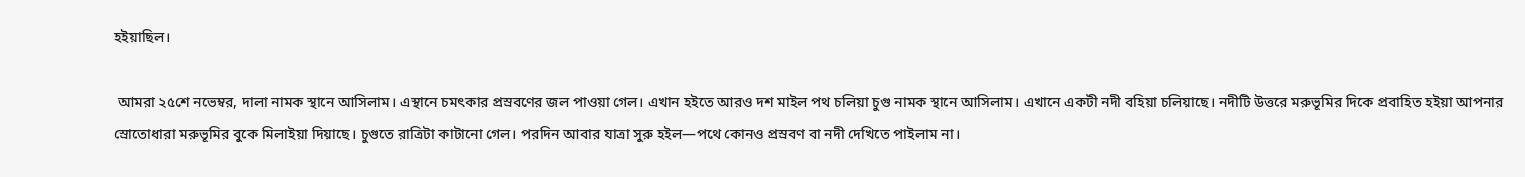হইয়াছিল।

 আমরা ২৫শে নভেম্বর, দালা নামক স্থানে আসিলাম। এস্থানে চমৎকার প্রস্রবণের জল পাওয়া গেল। এখান হইতে আরও দশ মাইল পথ চলিয়া চুগু নামক স্থানে আসিলাম। এখানে একটী নদী বহিয়া চলিয়াছে। নদীটি উত্তরে মরুভূমির দিকে প্রবাহিত হইয়া আপনার স্রোতোধারা মরুভূমির বুকে মিলাইয়া দিয়াছে। চুগুতে রাত্রিটা কাটানো গেল। পরদিন আবার যাত্রা সুরু হইল—পথে কোনও প্রস্রবণ বা নদী দেখিতে পাইলাম না।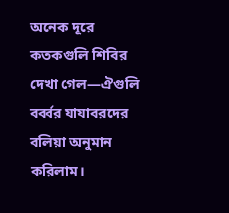অনেক দূরে কতকগুলি শিবির দেখা গেল—ঐগুলি বর্ব্বর যাযাবরদের বলিয়া অনুমান করিলাম।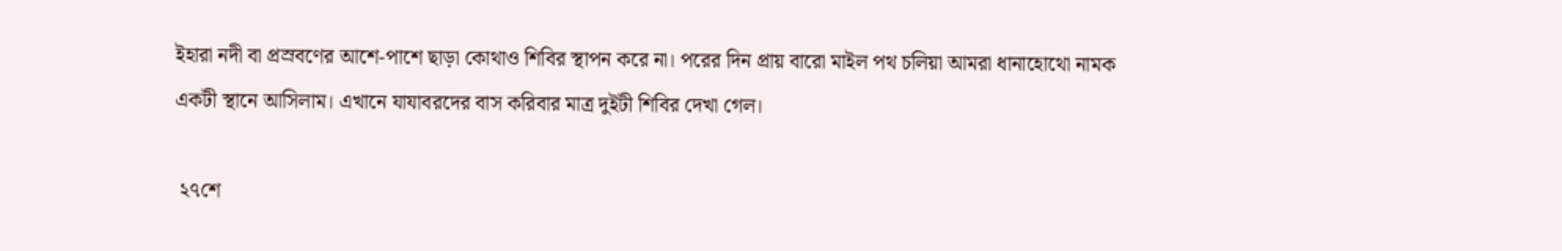ইহারা নদী বা প্রস্রবণের আশে-পাশে ছাড়া কোথাও শিবির স্থাপন করে না। পরের দিন প্রায় বারো মাইল পথ চলিয়া আমরা ধানাহোথো নামক একটী স্থানে আসিলাম। এখানে যাযাবরদের বাস করিবার মাত্র দুইটী শিবির দেখা গেল।

 ২৭শে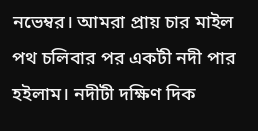নভেম্বর। আমরা প্রায় চার মাইল পথ চলিবার পর একটী নদী পার হইলাম। নদীটী দক্ষিণ দিক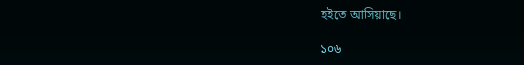হইতে আসিয়াছে।

১০৬